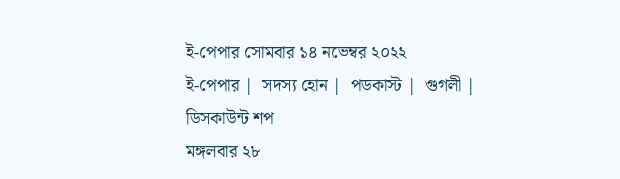ই-পেপার সোমবার ১৪ নভেম্বর ২০২২
ই-পেপার |  সদস্য হোন |  পডকাস্ট |  গুগলী |  ডিসকাউন্ট শপ
মঙ্গলবার ২৮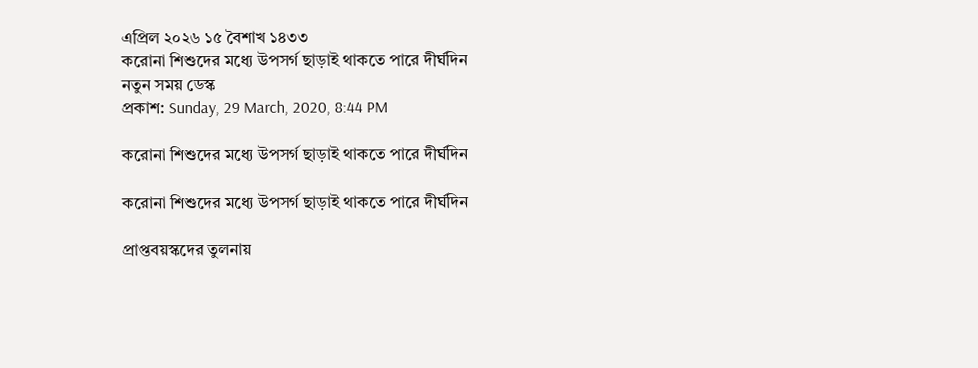এপ্রিল ২০২৬ ১৫ বৈশাখ ১৪৩৩
করোনা শিশুদের মধ্যে উপসর্গ ছাড়াই থাকতে পারে দীর্ঘদিন
নতুন সময় ডেস্ক
প্রকাশ: Sunday, 29 March, 2020, 8:44 PM

করোনা শিশুদের মধ্যে উপসর্গ ছাড়াই থাকতে পারে দীর্ঘদিন

করোনা শিশুদের মধ্যে উপসর্গ ছাড়াই থাকতে পারে দীর্ঘদিন

প্রাপ্তবয়স্কদের তুলনায়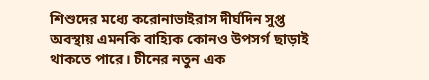শিশুদের মধ্যে করোনাভাইরাস দীর্ঘদিন সুপ্ত অবস্থায় এমনকি বাহ্যিক কোনও উপসর্গ ছাড়াই থাকতে পারে। চীনের নতুন এক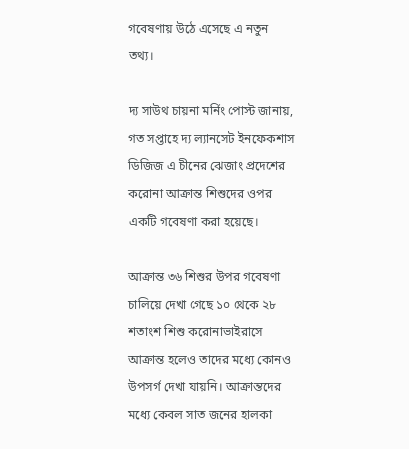গবেষণায় উঠে এসেছে এ নতুন তথ্য।

দ্য সাউথ চায়না মর্নিং পোস্ট জানায়, গত সপ্তাহে দ্য ল্যানসেট ইনফেকশাস ডিজিজ এ চীনের ঝেজাং প্রদেশের করোনা আক্রান্ত শিশুদের ওপর একটি গবেষণা করা হয়েছে।

আক্রান্ত ৩৬ শিশুর উপর গবেষণা চালিয়ে দেখা গেছে ১০ থেকে ২৮ শতাংশ শিশু করোনাভাইরাসে আক্রান্ত হলেও তাদের মধ্যে কোনও উপসর্গ দেখা যায়নি। আক্রান্তদের মধ্যে কেবল সাত জনের হালকা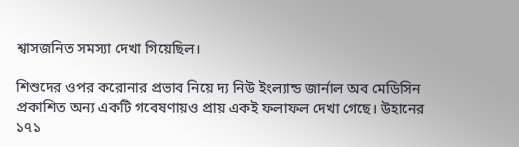শ্বাসজনিত সমস্যা দেখা গিয়েছিল।

শিশুদের ওপর করোনার প্রভাব নিয়ে দ্য নিউ ইংল্যান্ড জার্নাল অব মেডিসিন প্রকাশিত অন্য একটি গবেষণায়ও প্রায় একই ফলাফল দেখা গেছে। উহানের ১৭১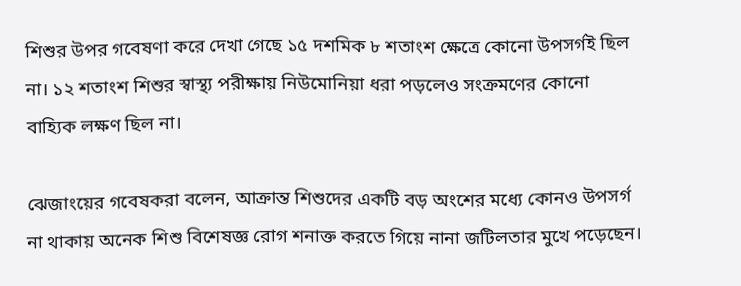শিশুর উপর গবেষণা করে দেখা গেছে ১৫ দশমিক ৮ শতাংশ ক্ষেত্রে কোনো উপসর্গই ছিল না। ১২ শতাংশ শিশুর স্বাস্থ্য পরীক্ষায় নিউমোনিয়া ধরা পড়লেও সংক্রমণের কোনো বাহ্যিক লক্ষণ ছিল না।

ঝেজাংয়ের গবেষকরা বলেন, আক্রান্ত শিশুদের একটি বড় অংশের মধ্যে কোনও উপসর্গ না থাকায় অনেক শিশু বিশেষজ্ঞ রোগ শনাক্ত করতে গিয়ে নানা জটিলতার মুখে পড়েছেন।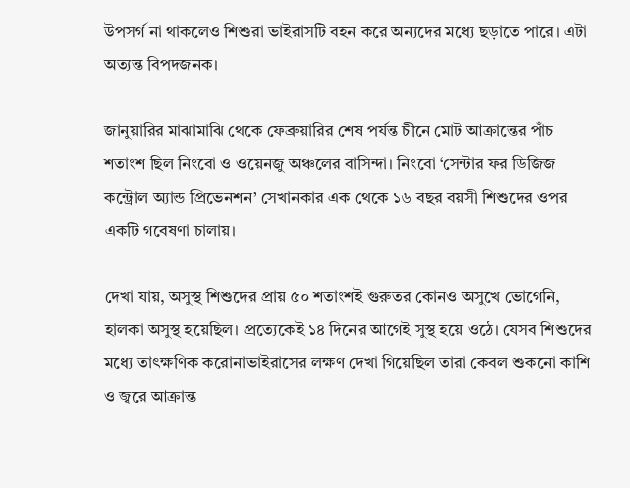উপসর্গ না থাকলেও শিশুরা ভাইরাসটি বহন করে অন্যদের মধ্যে ছড়াতে পারে। এটা অত্যন্ত বিপদজনক।

জানুয়ারির মাঝামাঝি থেকে ফেব্রুয়ারির শেষ পর্যন্ত চীনে মোট আক্রান্তের পাঁচ শতাংশ ছিল নিংবো ও ওয়েনজু অঞ্চলের বাসিন্দা। নিংবো ‘সেন্টার ফর ডিজিজ কন্ট্রোল অ্যান্ড প্রিভেনশন’ সেখানকার এক থেকে ১৬ বছর বয়সী শিশুদের ওপর একটি গবেষণা চালায়।

দেখা যায়, অসুস্থ শিশুদের প্রায় ৫০ শতাংশই গুরুতর কোনও অসুখে ভোগেনি, হালকা অসুস্থ হয়েছিল। প্রত্যেকেই ১৪ দিনের আগেই সুস্থ হয়ে ওঠে। যেসব শিশুদের মধ্যে তাৎক্ষণিক করোনাভাইরাসের লক্ষণ দেখা গিয়েছিল তারা কেবল শুকনো কাশি ও জ্বরে আক্রান্ত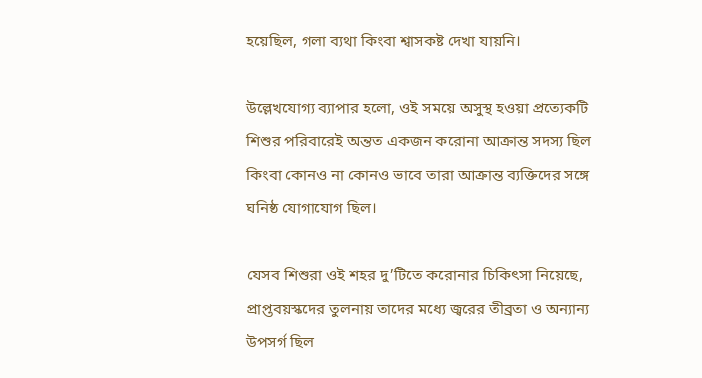হয়েছিল, গলা ব্যথা কিংবা শ্বাসকষ্ট দেখা যায়নি।

উল্লেখযোগ্য ব্যাপার হলো, ওই সময়ে অসুস্থ হওয়া প্রত্যেকটি শিশুর পরিবারেই অন্তত একজন করোনা আক্রান্ত সদস্য ছিল কিংবা কোনও না কোনও ভাবে তারা আক্রান্ত ব্যক্তিদের সঙ্গে ঘনিষ্ঠ যোগাযোগ ছিল।

যেসব শিশুরা ওই শহর দু’টিতে করোনার চিকিৎসা নিয়েছে, প্রাপ্তবয়স্কদের তুলনায় তাদের মধ্যে জ্বরের তীব্রতা ও অন্যান্য উপসর্গ ছিল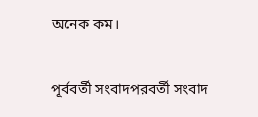অনেক কম।

পূর্ববর্তী সংবাদপরবর্তী সংবাদ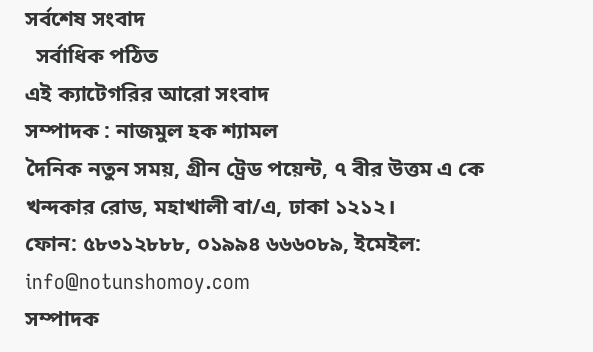সর্বশেষ সংবাদ
  সর্বাধিক পঠিত
এই ক্যাটেগরির আরো সংবাদ
সম্পাদক : নাজমুল হক শ্যামল
দৈনিক নতুন সময়, গ্রীন ট্রেড পয়েন্ট, ৭ বীর উত্তম এ কে খন্দকার রোড, মহাখালী বা/এ, ঢাকা ১২১২।
ফোন: ৫৮৩১২৮৮৮, ০১৯৯৪ ৬৬৬০৮৯, ইমেইল: info@notunshomoy.com
সম্পাদক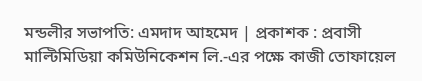মন্ডলীর সভাপতি: এমদাদ আহমেদ | প্রকাশক : প্রবাসী মাল্টিমিডিয়া কমিউনিকেশন লি.-এর পক্ষে কাজী তোফায়েল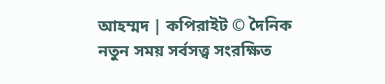আহম্মদ | কপিরাইট © দৈনিক নতুন সময় সর্বসত্ত্ব সংরক্ষিত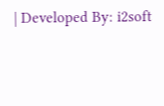| Developed By: i2soft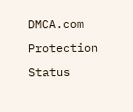DMCA.com Protection Status